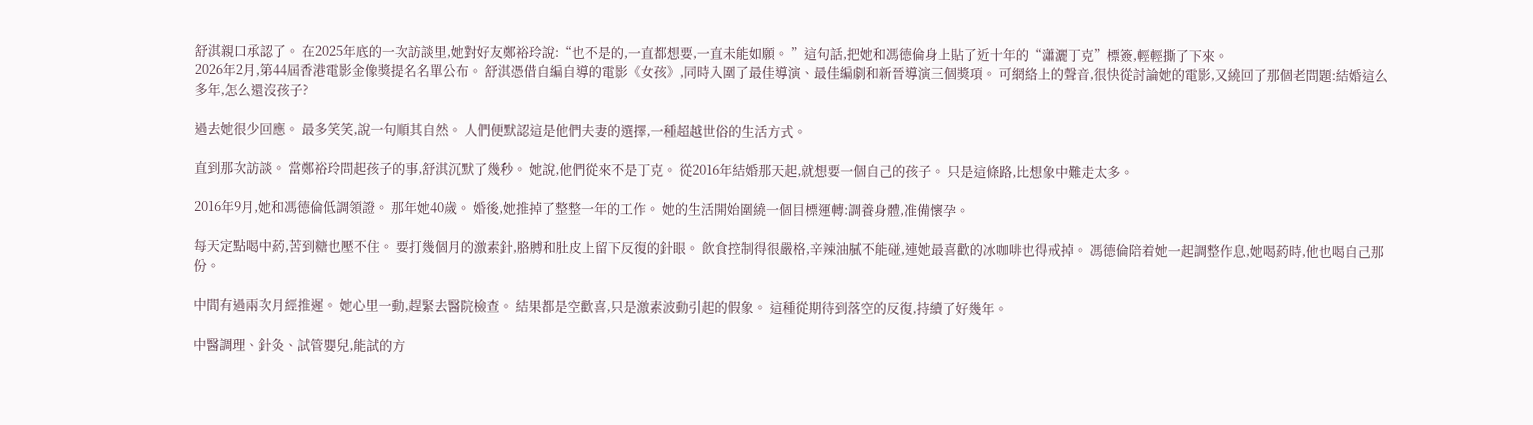舒淇親口承認了。 在2025年底的一次訪談里,她對好友鄭裕玲說:“也不是的,一直都想要,一直未能如願。 ”這句話,把她和馮德倫身上貼了近十年的“瀟灑丁克”標簽,輕輕撕了下來。
2026年2月,第44屆香港電影金像獎提名名單公布。 舒淇憑借自編自導的電影《女孩》,同時入圍了最佳導演、最佳編劇和新晉導演三個獎項。 可網絡上的聲音,很快從討論她的電影,又繞回了那個老問題:結婚這么多年,怎么還沒孩子?

過去她很少回應。 最多笑笑,說一句順其自然。 人們便默認這是他們夫妻的選擇,一種超越世俗的生活方式。

直到那次訪談。 當鄭裕玲問起孩子的事,舒淇沉默了幾秒。 她說,他們從來不是丁克。 從2016年結婚那天起,就想要一個自己的孩子。 只是這條路,比想象中難走太多。

2016年9月,她和馮德倫低調領證。 那年她40歲。 婚後,她推掉了整整一年的工作。 她的生活開始圍繞一個目標運轉:調養身體,准備懷孕。

每天定點喝中葯,苦到糖也壓不住。 要打幾個月的激素針,胳膊和肚皮上留下反復的針眼。 飲食控制得很嚴格,辛辣油膩不能碰,連她最喜歡的冰咖啡也得戒掉。 馮德倫陪着她一起調整作息,她喝葯時,他也喝自己那份。

中間有過兩次月經推遲。 她心里一動,趕緊去醫院檢查。 結果都是空歡喜,只是激素波動引起的假象。 這種從期待到落空的反復,持續了好幾年。

中醫調理、針灸、試管嬰兒,能試的方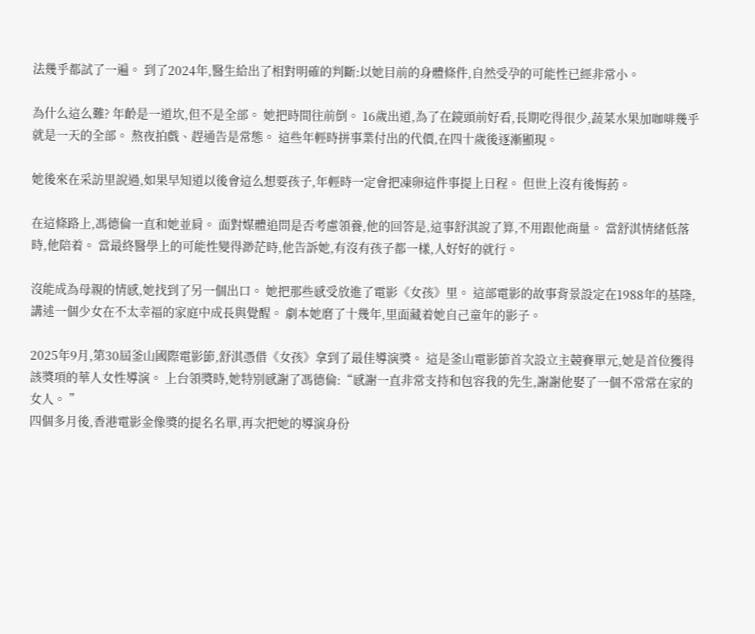法幾乎都試了一遍。 到了2024年,醫生給出了相對明確的判斷:以她目前的身體條件,自然受孕的可能性已經非常小。

為什么這么難? 年齡是一道坎,但不是全部。 她把時間往前倒。 16歲出道,為了在鏡頭前好看,長期吃得很少,蔬菜水果加咖啡幾乎就是一天的全部。 熬夜拍戲、趕通告是常態。 這些年輕時拼事業付出的代價,在四十歲後逐漸顯現。

她後來在采訪里說過,如果早知道以後會這么想要孩子,年輕時一定會把凍卵這件事提上日程。 但世上沒有後悔葯。

在這條路上,馮德倫一直和她並肩。 面對媒體追問是否考慮領養,他的回答是,這事舒淇說了算,不用跟他商量。 當舒淇情緒低落時,他陪着。 當最終醫學上的可能性變得渺茫時,他告訴她,有沒有孩子都一樣,人好好的就行。

沒能成為母親的情感,她找到了另一個出口。 她把那些感受放進了電影《女孩》里。 這部電影的故事背景設定在1988年的基隆,講述一個少女在不太幸福的家庭中成長與覺醒。 劇本她磨了十幾年,里面藏着她自己童年的影子。

2025年9月,第30屆釜山國際電影節,舒淇憑借《女孩》拿到了最佳導演獎。 這是釜山電影節首次設立主競賽單元,她是首位獲得該獎項的華人女性導演。 上台領獎時,她特別感謝了馮德倫:“感謝一直非常支持和包容我的先生,謝謝他娶了一個不常常在家的女人。 ”
四個多月後,香港電影金像獎的提名名單,再次把她的導演身份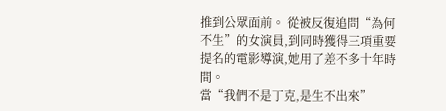推到公眾面前。 從被反復追問“為何不生”的女演員,到同時獲得三項重要提名的電影導演,她用了差不多十年時間。
當“我們不是丁克,是生不出來”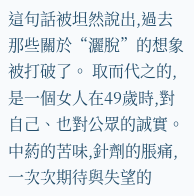這句話被坦然說出,過去那些關於“灑脫”的想象被打破了。 取而代之的,是一個女人在49歲時,對自己、也對公眾的誠實。 中葯的苦味,針劑的脹痛,一次次期待與失望的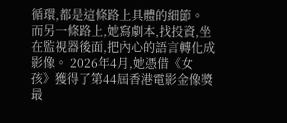循環,都是這條路上具體的細節。
而另一條路上,她寫劇本,找投資,坐在監視器後面,把內心的語言轉化成影像。 2026年4月,她憑借《女孩》獲得了第44屆香港電影金像獎最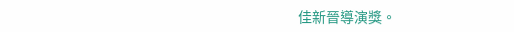佳新晉導演獎。